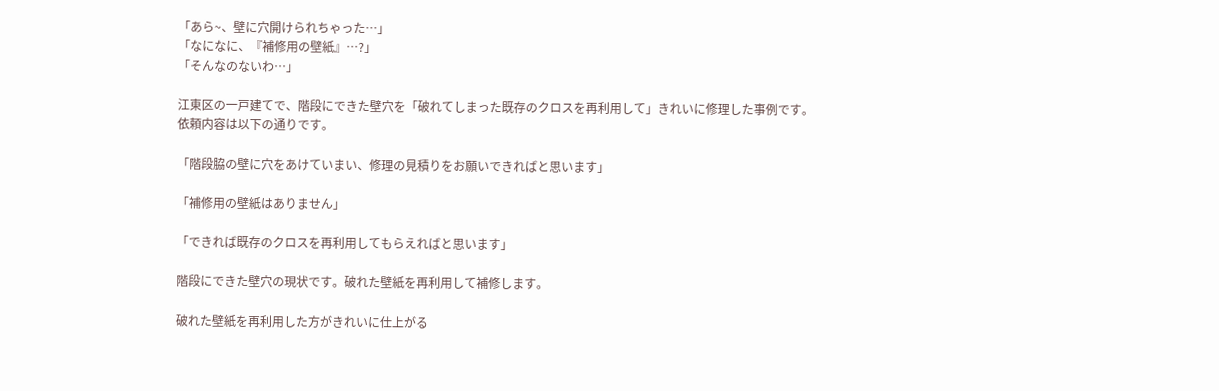「あら~、壁に穴開けられちゃった…」
「なになに、『補修用の壁紙』…?」
「そんなのないわ…」

江東区の一戸建てで、階段にできた壁穴を「破れてしまった既存のクロスを再利用して」きれいに修理した事例です。
依頼内容は以下の通りです。

「階段脇の壁に穴をあけていまい、修理の見積りをお願いできればと思います」

「補修用の壁紙はありません」

「できれば既存のクロスを再利用してもらえればと思います」

階段にできた壁穴の現状です。破れた壁紙を再利用して補修します。

破れた壁紙を再利用した方がきれいに仕上がる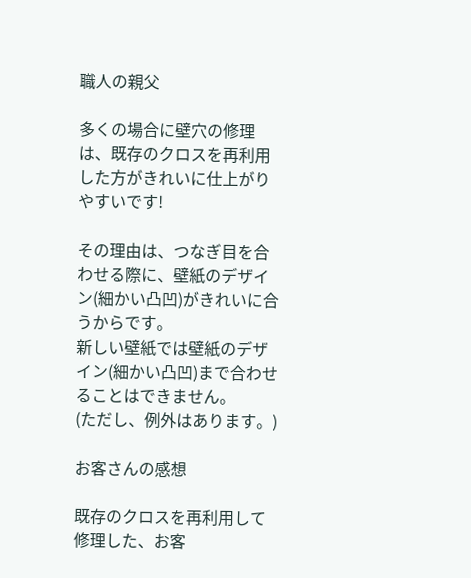職人の親父

多くの場合に壁穴の修理は、既存のクロスを再利用した方がきれいに仕上がりやすいです!

その理由は、つなぎ目を合わせる際に、壁紙のデザイン(細かい凸凹)がきれいに合うからです。
新しい壁紙では壁紙のデザイン(細かい凸凹)まで合わせることはできません。
(ただし、例外はあります。)

お客さんの感想

既存のクロスを再利用して修理した、お客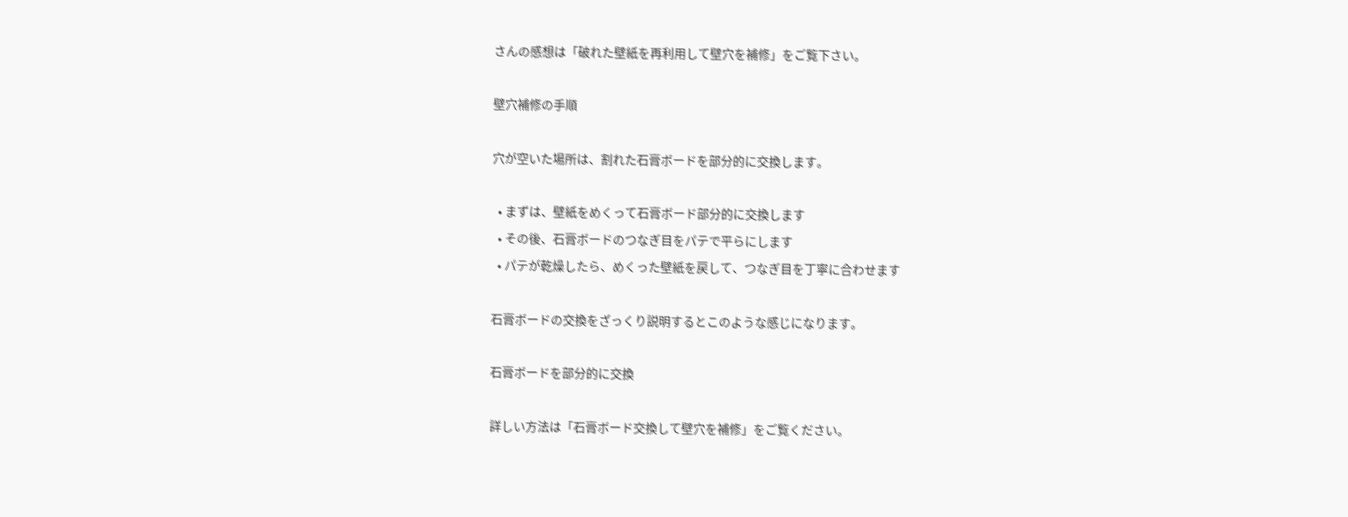さんの感想は「破れた壁紙を再利用して壁穴を補修」をご覧下さい。

壁穴補修の手順

穴が空いた場所は、割れた石膏ボードを部分的に交換します。

  • まずは、壁紙をめくって石膏ボード部分的に交換します
  • その後、石膏ボードのつなぎ目をパテで平らにします
  • パテが乾燥したら、めくった壁紙を戻して、つなぎ目を丁寧に合わせます

石膏ボードの交換をざっくり説明するとこのような感じになります。

石膏ボードを部分的に交換

詳しい方法は「石膏ボード交換して壁穴を補修」をご覧ください。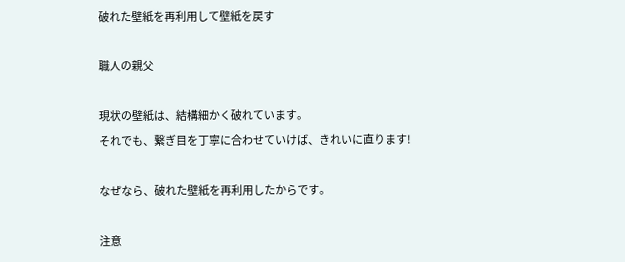破れた壁紙を再利用して壁紙を戻す

職人の親父

現状の壁紙は、結構細かく破れています。
それでも、繋ぎ目を丁寧に合わせていけば、きれいに直ります!

なぜなら、破れた壁紙を再利用したからです。

注意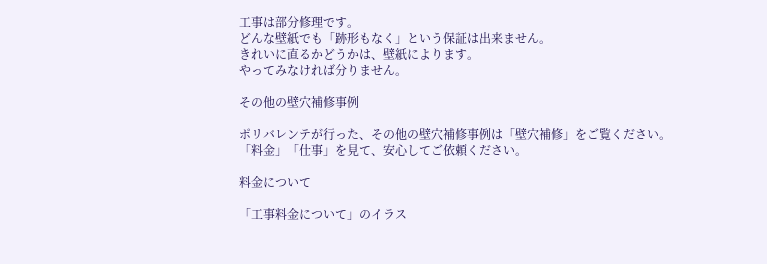工事は部分修理です。
どんな壁紙でも「跡形もなく」という保証は出来ません。
きれいに直るかどうかは、壁紙によります。
やってみなければ分りません。

その他の壁穴補修事例

ポリバレンテが行った、その他の壁穴補修事例は「壁穴補修」をご覧ください。
「料金」「仕事」を見て、安心してご依頼ください。

料金について

「工事料金について」のイラス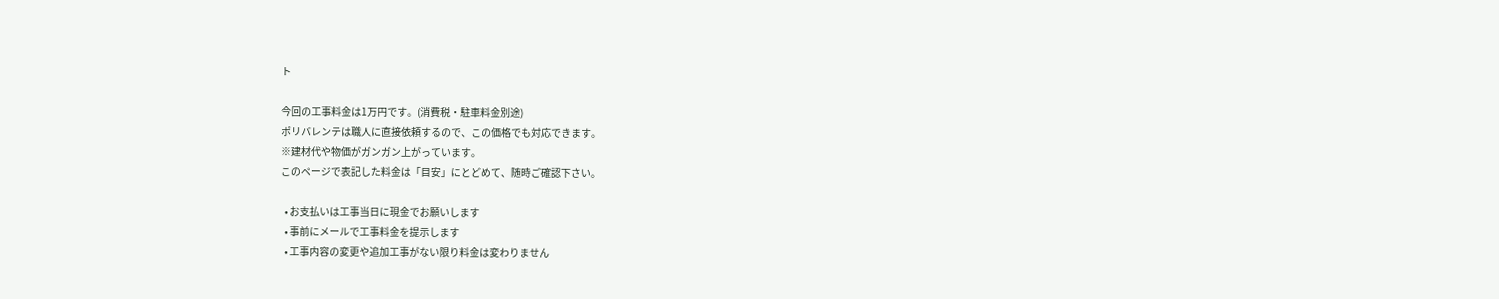ト

今回の工事料金は1万円です。(消費税・駐車料金別途)
ポリバレンテは職人に直接依頼するので、この価格でも対応できます。
※建材代や物価がガンガン上がっています。
このページで表記した料金は「目安」にとどめて、随時ご確認下さい。

  • お支払いは工事当日に現金でお願いします
  • 事前にメールで工事料金を提示します
  • 工事内容の変更や追加工事がない限り料金は変わりません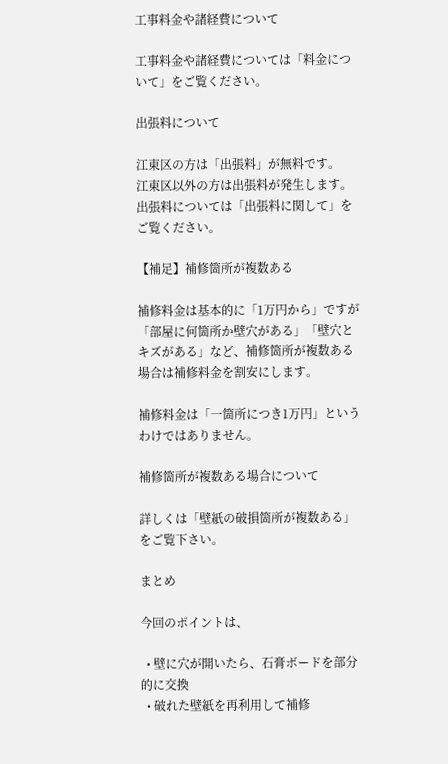工事料金や諸経費について

工事料金や諸経費については「料金について」をご覧ください。

出張料について

江東区の方は「出張料」が無料です。
江東区以外の方は出張料が発生します。
出張料については「出張料に関して」をご覧ください。

【補足】補修箇所が複数ある

補修料金は基本的に「1万円から」ですが「部屋に何箇所か壁穴がある」「壁穴とキズがある」など、補修箇所が複数ある場合は補修料金を割安にします。

補修料金は「一箇所につき1万円」というわけではありません。

補修箇所が複数ある場合について

詳しくは「壁紙の破損箇所が複数ある」をご覧下さい。

まとめ

今回のポイントは、

  • 壁に穴が開いたら、石膏ボードを部分的に交換
  • 破れた壁紙を再利用して補修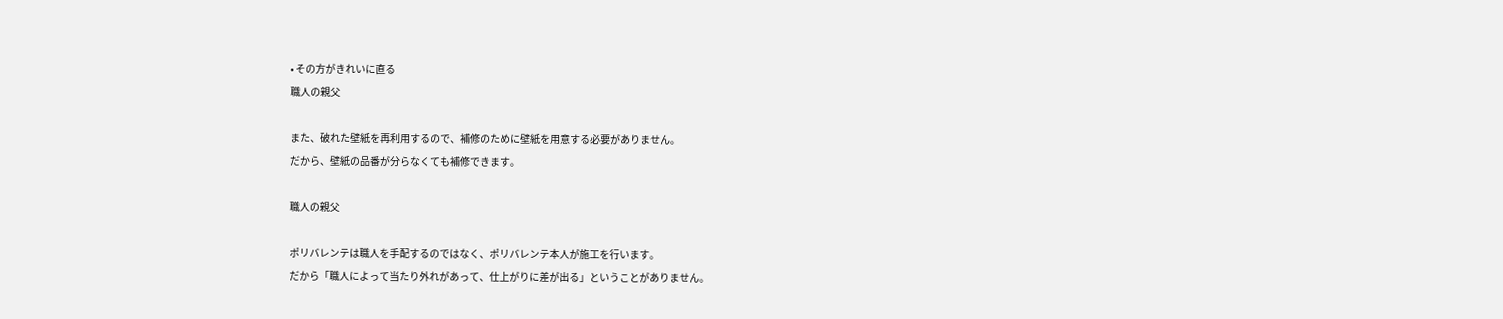• その方がきれいに直る
職人の親父

また、破れた壁紙を再利用するので、補修のために壁紙を用意する必要がありません。
だから、壁紙の品番が分らなくても補修できます。

職人の親父

ポリバレンテは職人を手配するのではなく、ポリバレンテ本人が施工を行います。
だから「職人によって当たり外れがあって、仕上がりに差が出る」ということがありません。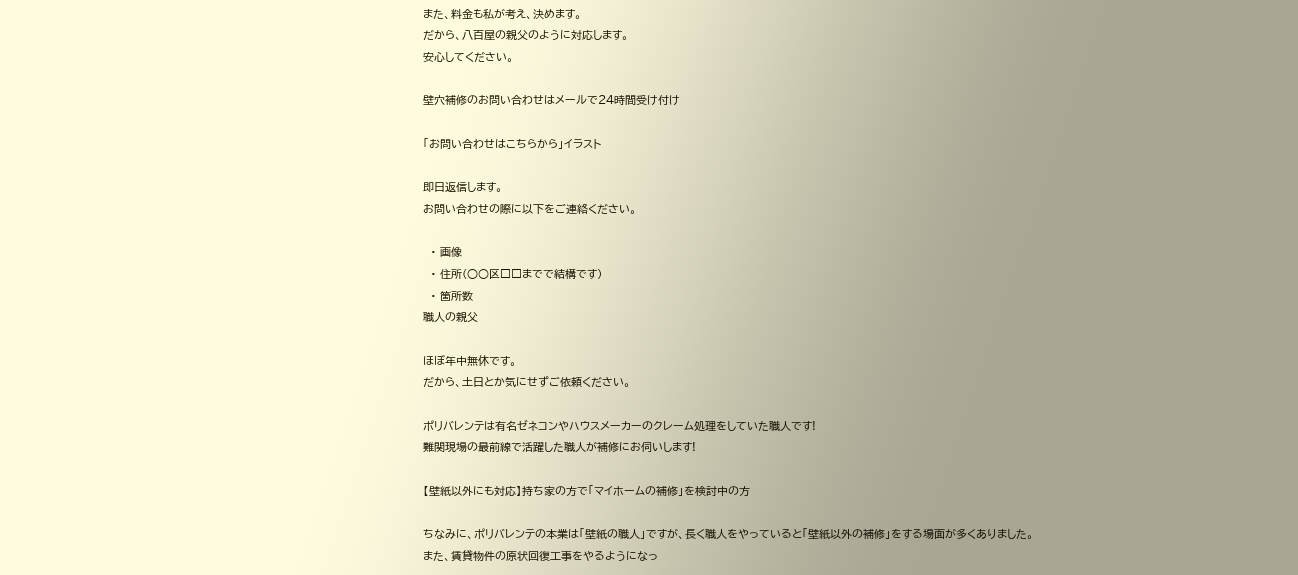また、料金も私が考え、決めます。
だから、八百屋の親父のように対応します。
安心してください。

壁穴補修のお問い合わせはメールで24時間受け付け

「お問い合わせはこちらから」イラスト

即日返信します。
お問い合わせの際に以下をご連絡ください。

  • 画像
  • 住所(○○区□□までで結構です)
  • 箇所数
職人の親父

ほぼ年中無休です。
だから、土日とか気にせずご依頼ください。

ポリバレンテは有名ゼネコンやハウスメーカーのクレーム処理をしていた職人です!
難関現場の最前線で活躍した職人が補修にお伺いします!

【壁紙以外にも対応】持ち家の方で「マイホームの補修」を検討中の方

ちなみに、ポリバレンテの本業は「壁紙の職人」ですが、長く職人をやっていると「壁紙以外の補修」をする場面が多くありました。
また、賃貸物件の原状回復工事をやるようになっ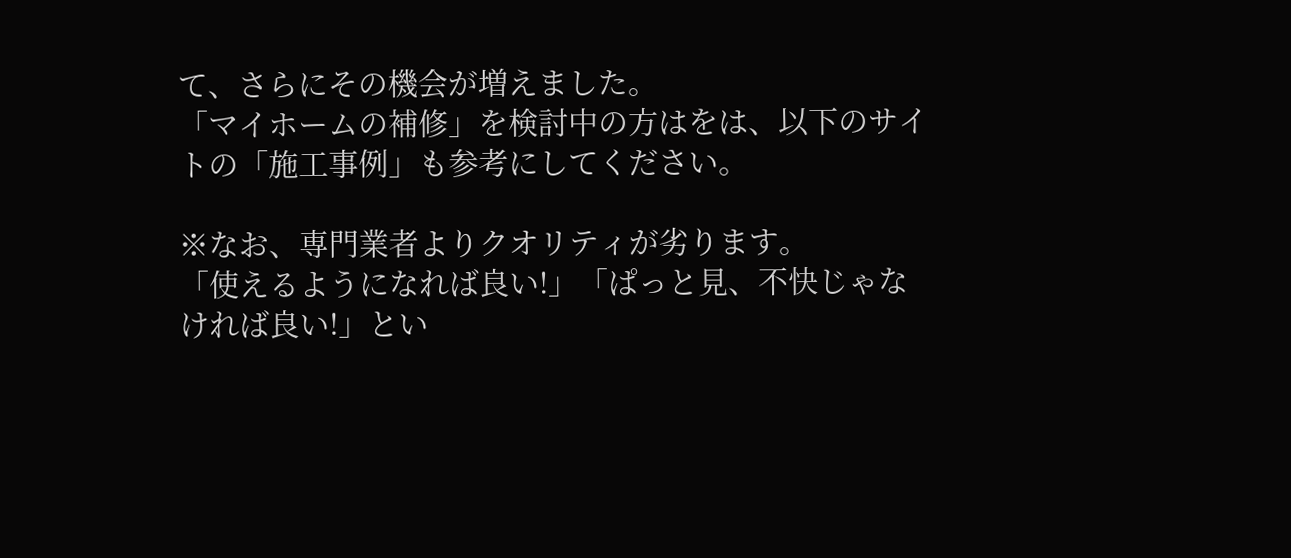て、さらにその機会が増えました。
「マイホームの補修」を検討中の方はをは、以下のサイトの「施工事例」も参考にしてください。

※なお、専門業者よりクオリティが劣ります。
「使えるようになれば良い!」「ぱっと見、不快じゃなければ良い!」とい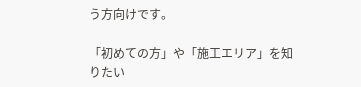う方向けです。

「初めての方」や「施工エリア」を知りたい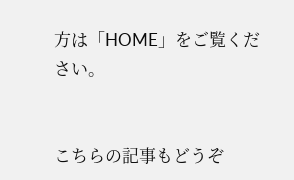方は「HOME」をご覧ください。


こちらの記事もどうぞ